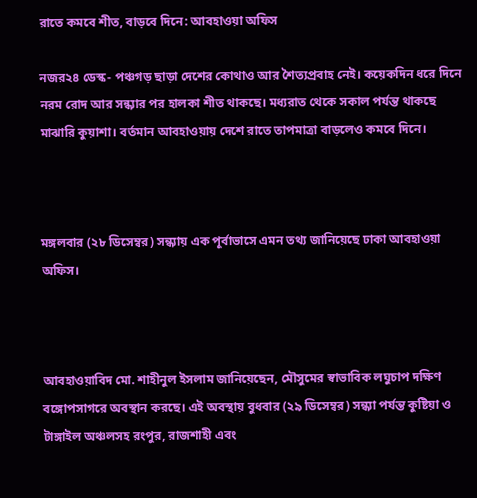রাতে কমবে শীত, বাড়বে দিনে: আবহাওয়া অফিস

নজর২৪ ডেস্ক- পঞ্চগড় ছাড়া দেশের কোথাও আর শৈত্যপ্রবাহ নেই। কয়েকদিন ধরে দিনে নরম রোদ আর সন্ধ্যার পর হালকা শীত থাকছে। মধ্যরাত থেকে সকাল পর্যন্ত থাকছে মাঝারি কুয়াশা। বর্তমান আবহাওয়ায় দেশে রাতে তাপমাত্রা বাড়লেও কমবে দিনে।



মঙ্গলবার (২৮ ডিসেম্বর) সন্ধ্যায় এক পূর্বাভাসে এমন তথ্য জানিয়েছে ঢাকা আবহাওয়া অফিস।



আবহাওয়াবিদ মো. শাহীনুল ইসলাম জানিয়েছেন, মৌসুমের স্বাভাবিক লঘুচাপ দক্ষিণ বঙ্গোপসাগরে অবস্থান করছে। এই অবস্থায় বুধবার (২৯ ডিসেম্বর) সন্ধ্যা পর্যন্ত কুষ্টিয়া ও টাঙ্গাইল অঞ্চলসহ রংপুর, রাজশাহী এবং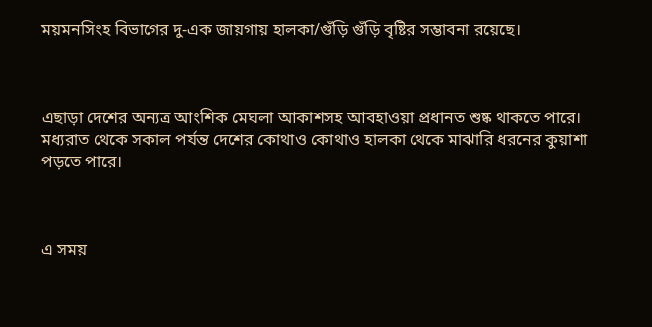ময়মনসিংহ বিভাগের দু-এক জায়গায় হালকা/গুঁড়ি গুঁড়ি বৃষ্টির সম্ভাবনা রয়েছে।



এছাড়া দেশের অন্যত্র আংশিক মেঘলা আকাশসহ আবহাওয়া প্রধানত শুষ্ক থাকতে পারে। মধ্যরাত থেকে সকাল পর্যন্ত দেশের কোথাও কোথাও হালকা থেকে মাঝারি ধরনের কুয়াশা পড়তে পারে।



এ সময়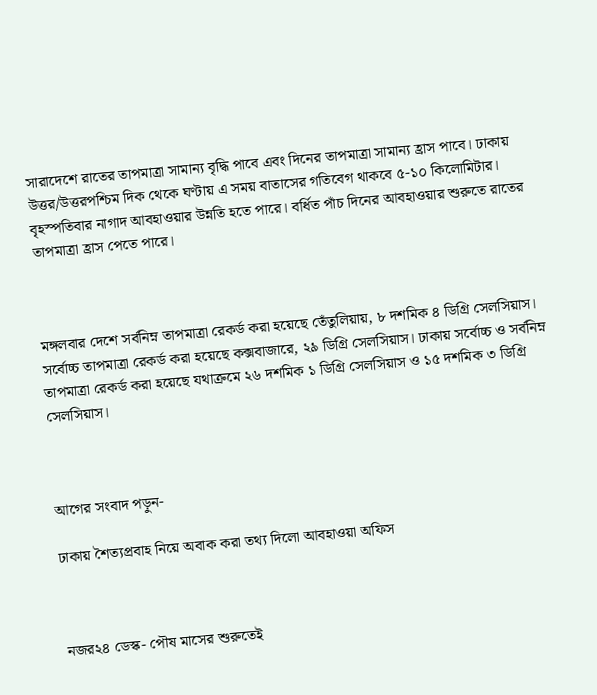সারাদেশে রাতের তাপমাত্রা সামান্য বৃদ্ধি পাবে এবং দিনের তাপমাত্রা সামান্য হ্রাস পাবে। ঢাকায় উত্তর/উত্তরপশ্চিম দিক থেকে ঘণ্টায় এ সময় বাতাসের গতিবেগ থাকবে ৫-১০ কিলোমিটার। বৃহস্পতিবার নাগাদ আবহাওয়ার উন্নতি হতে পারে। বর্ধিত পাঁচ দিনের আবহাওয়ার শুরুতে রাতের তাপমাত্রা হ্রাস পেতে পারে।



মঙ্গলবার দেশে সর্বনিম্ন তাপমাত্রা রেকর্ড করা হয়েছে তেঁতুলিয়ায়, ৮ দশমিক ৪ ডিগ্রি সেলসিয়াস। সর্বোচ্চ তাপমাত্রা রেকর্ড করা হয়েছে কক্সবাজারে, ২৯ ডিগ্রি সেলসিয়াস। ঢাকায় সর্বোচ্চ ও সর্বনিম্ন তাপমাত্রা রেকর্ড করা হয়েছে যথাক্রমে ২৬ দশমিক ১ ডিগ্রি সেলসিয়াস ও ১৫ দশমিক ৩ ডিগ্রি সেলসিয়াস।



আগের সংবাদ পড়ুন-

ঢাকায় শৈত্যপ্রবাহ নিয়ে অবাক করা তথ্য দিলো আবহাওয়া অফিস



নজর২৪ ডেস্ক- পৌষ মাসের শুরুতেই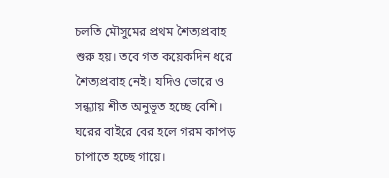চলতি মৌসুমের প্রথম শৈত্যপ্রবাহ শুরু হয়। তবে গত কয়েকদিন ধরে শৈত্যপ্রবাহ নেই। যদিও ভোরে ও সন্ধ্যায় শীত অনুভূত হচ্ছে বেশি। ঘরের বাইরে বের হলে গরম কাপড় চাপাতে হচ্ছে গায়ে।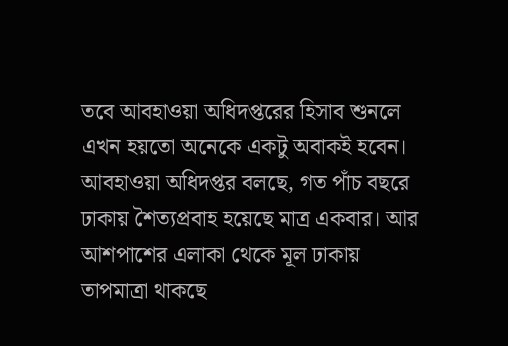তবে আবহাওয়া অধিদপ্তরের হিসাব শুনলে এখন হয়তো অনেকে একটু অবাকই হবেন। আবহাওয়া অধিদপ্তর বলছে, গত পাঁচ বছরে ঢাকায় শৈত্যপ্রবাহ হয়েছে মাত্র একবার। আর আশপাশের এলাকা থেকে মূল ঢাকায় তাপমাত্রা থাকছে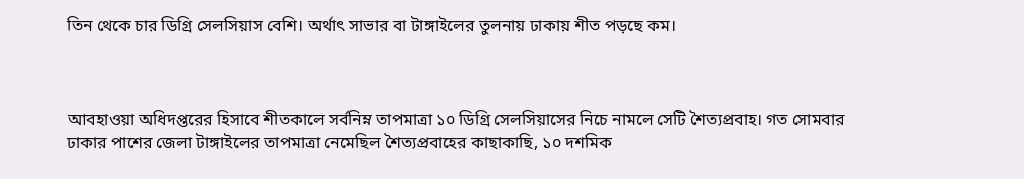তিন থেকে চার ডিগ্রি সেলসিয়াস বেশি। অর্থাৎ সাভার বা টাঙ্গাইলের তুলনায় ঢাকায় শীত পড়ছে কম।



আবহাওয়া অধিদপ্তরের হিসাবে শীতকালে সর্বনিম্ন তাপমাত্রা ১০ ডিগ্রি সেলসিয়াসের নিচে নামলে সেটি শৈত্যপ্রবাহ। গত সোমবার ঢাকার পাশের জেলা টাঙ্গাইলের তাপমাত্রা নেমেছিল শৈত্যপ্রবাহের কাছাকাছি, ১০ দশমিক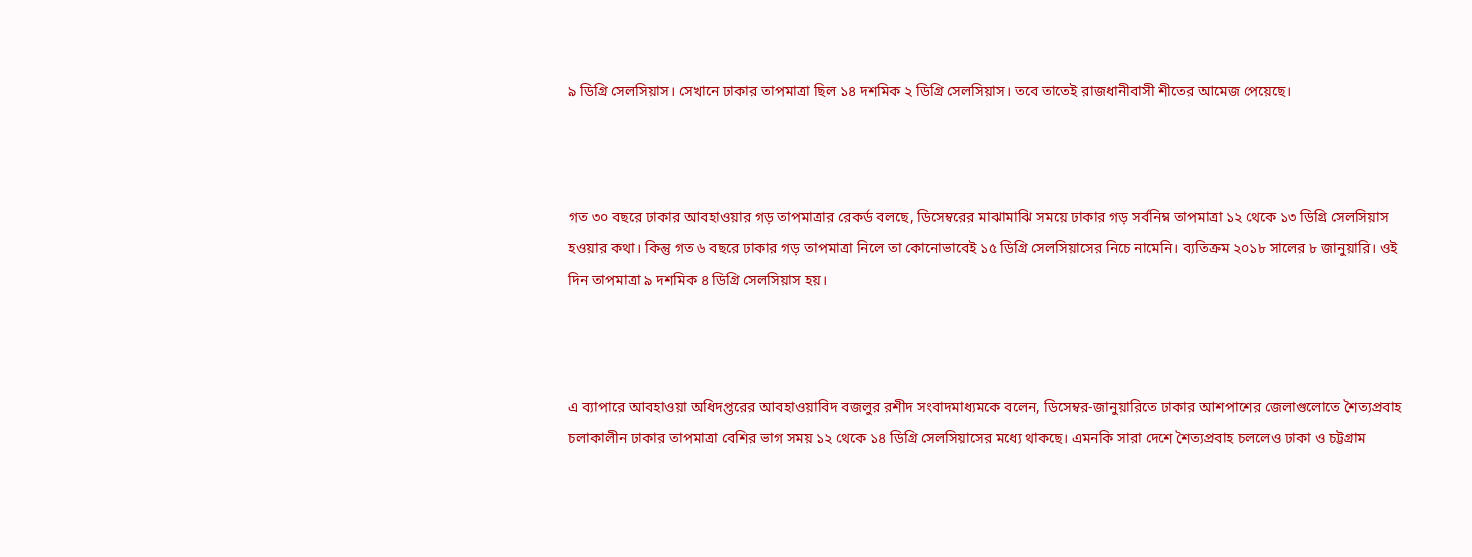৯ ডিগ্রি সেলসিয়াস। সেখানে ঢাকার তাপমাত্রা ছিল ১৪ দশমিক ২ ডিগ্রি সেলসিয়াস। তবে তাতেই রাজধানীবাসী শীতের আমেজ পেয়েছে।



গত ৩০ বছরে ঢাকার আবহাওয়ার গড় তাপমাত্রার রেকর্ড বলছে, ডিসেম্বরের মাঝামাঝি সময়ে ঢাকার গড় সর্বনিম্ন তাপমাত্রা ১২ থেকে ১৩ ডিগ্রি সেলসিয়াস হওয়ার কথা। কিন্তু গত ৬ বছরে ঢাকার গড় তাপমাত্রা নিলে তা কোনোভাবেই ১৫ ডিগ্রি সেলসিয়াসের নিচে নামেনি। ব্যতিক্রম ২০১৮ সালের ৮ জানুয়ারি। ওই দিন তাপমাত্রা ৯ দশমিক ৪ ডিগ্রি সেলসিয়াস হয়।



এ ব্যাপারে আবহাওয়া অধিদপ্তরের আবহাওয়াবিদ বজলুর রশীদ সংবাদমাধ্যমকে বলেন, ডিসেম্বর-জানুয়ারিতে ঢাকার আশপাশের জেলাগুলোতে শৈত্যপ্রবাহ চলাকালীন ঢাকার তাপমাত্রা বেশির ভাগ সময় ১২ থেকে ১৪ ডিগ্রি সেলসিয়াসের মধ্যে থাকছে। এমনকি সারা দেশে শৈত্যপ্রবাহ চললেও ঢাকা ও চট্টগ্রাম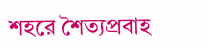শহরে শৈত্যপ্রবাহ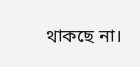থাকছে না।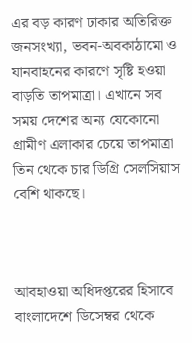এর বড় কারণ ঢাকার অতিরিক্ত জনসংখ্যা, ভবন-অবকাঠামো ও যানবাহনের কারণে সৃষ্টি হওয়া বাড়তি তাপমাত্রা। এখানে সব সময় দেশের অন্য যেকোনো গ্রামীণ এলাকার চেয়ে তাপমাত্রা তিন থেকে চার ডিগ্রি সেলসিয়াস বেশি থাকছে।



আবহাওয়া অধিদপ্তরের হিসাবে বাংলাদেশে ডিসেম্বর থেকে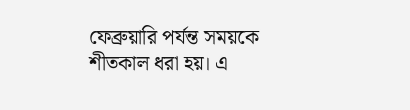ফেব্রুয়ারি পর্যন্ত সময়কে শীতকাল ধরা হয়। এ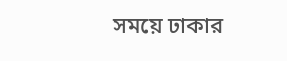সময়ে ঢাকার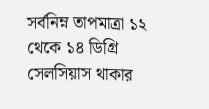সর্বনিম্ন তাপমাত্রা ১২ থেকে ১৪ ডিগ্রি সেলসিয়াস থাকার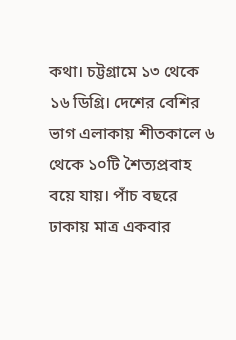কথা। চট্টগ্রামে ১৩ থেকে ১৬ ডিগ্রি। দেশের বেশির ভাগ এলাকায় শীতকালে ৬ থেকে ১০টি শৈত্যপ্রবাহ বয়ে যায়। পাঁচ বছরে ঢাকায় মাত্র একবার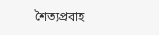শৈত্যপ্রবাহ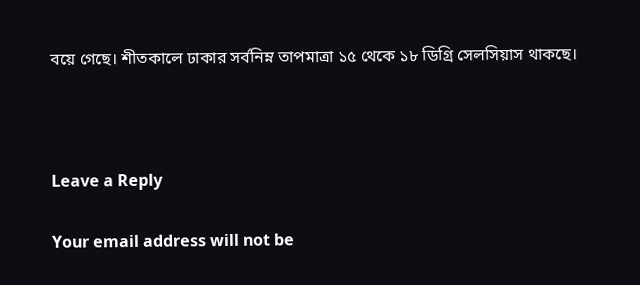বয়ে গেছে। শীতকালে ঢাকার সর্বনিম্ন তাপমাত্রা ১৫ থেকে ১৮ ডিগ্রি সেলসিয়াস থাকছে।



Leave a Reply

Your email address will not be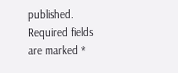published. Required fields are marked *